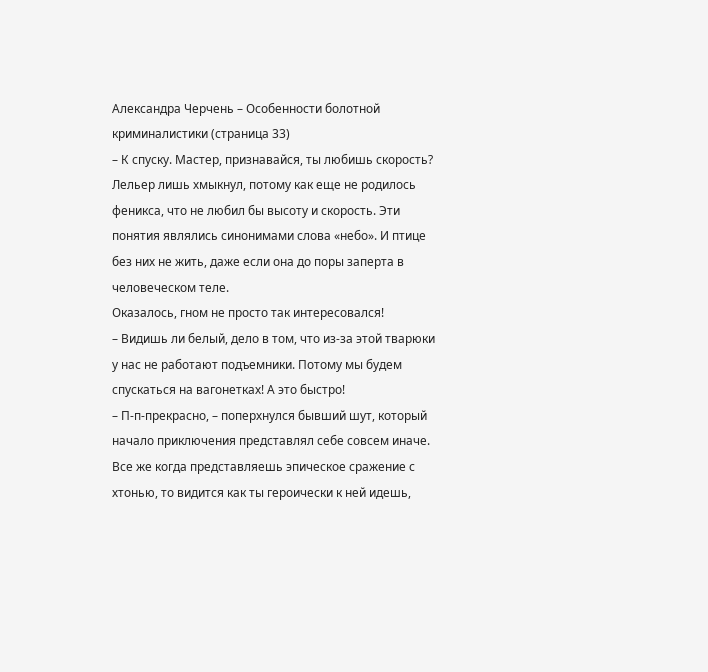Александра Черчень – Особенности болотной криминалистики (страница 33)
– К спуску. Мастер, признавайся, ты любишь скорость?
Лельер лишь хмыкнул, потому как еще не родилось феникса, что не любил бы высоту и скорость. Эти понятия являлись синонимами слова «небо». И птице без них не жить, даже если она до поры заперта в человеческом теле.
Оказалось, гном не просто так интересовался!
– Видишь ли белый, дело в том, что из-за этой тварюки у нас не работают подъемники. Потому мы будем спускаться на вагонетках! А это быстро!
– П-п-прекрасно, – поперхнулся бывший шут, который начало приключения представлял себе совсем иначе.
Все же когда представляешь эпическое сражение с хтонью, то видится как ты героически к ней идешь,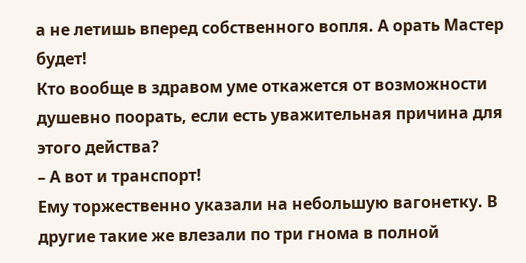а не летишь вперед собственного вопля. А орать Мастер будет!
Кто вообще в здравом уме откажется от возможности душевно поорать, если есть уважительная причина для этого действа?
– А вот и транспорт!
Ему торжественно указали на небольшую вагонетку. В другие такие же влезали по три гнома в полной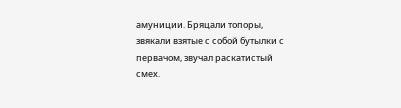амуниции. Бряцали топоры, звякали взятые с собой бутылки с первачом, звучал раскатистый смех.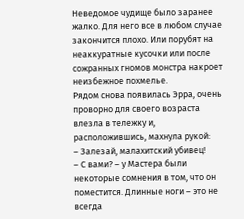Неведомое чудище было заранее жалко. Для него все в любом случае закончится плохо. Или порубят на неаккуратные кусочки или после сожранных гномов монстра накроет неизбежное похмелье.
Рядом снова появилась Эрра, очень проворно для своего возраста влезла в тележку и, расположившись, махнула рукой:
– Залезай, малахитский убивец!
– С вами? – у Мастера были некоторые сомнения в том, что он поместится. Длинные ноги – это не всегда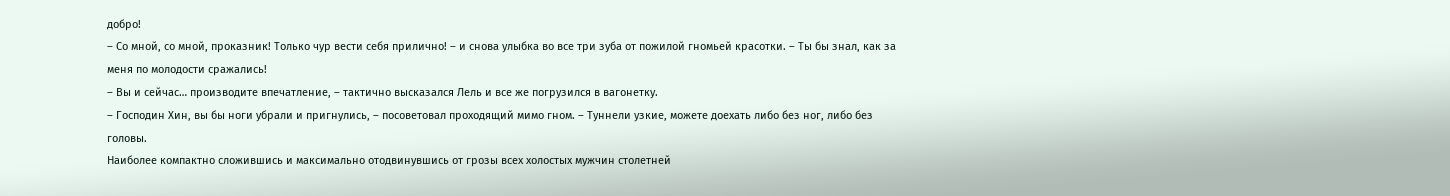добро!
– Со мной, со мной, проказник! Только чур вести себя прилично! – и снова улыбка во все три зуба от пожилой гномьей красотки. – Ты бы знал, как за меня по молодости сражались!
– Вы и сейчас… производите впечатление, – тактично высказался Лель и все же погрузился в вагонетку.
– Господин Хин, вы бы ноги убрали и пригнулись, – посоветовал проходящий мимо гном. – Туннели узкие, можете доехать либо без ног, либо без головы.
Наиболее компактно сложившись и максимально отодвинувшись от грозы всех холостых мужчин столетней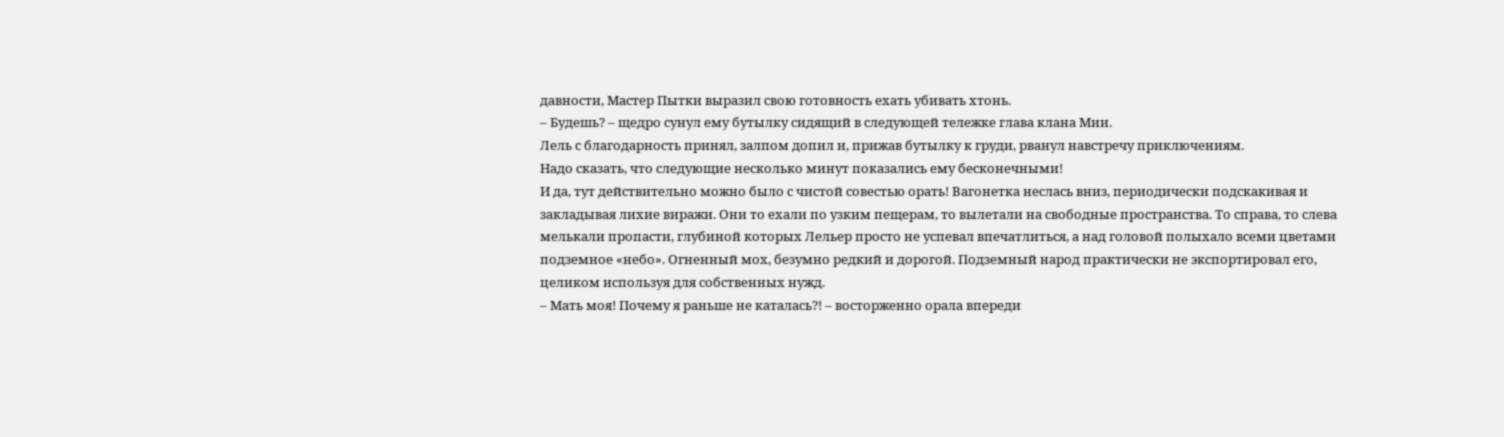давности, Мастер Пытки выразил свою готовность ехать убивать хтонь.
– Будешь? – щедро сунул ему бутылку сидящий в следующей тележке глава клана Мии.
Лель с благодарность принял, залпом допил и, прижав бутылку к груди, рванул навстречу приключениям.
Надо сказать, что следующие несколько минут показались ему бесконечными!
И да, тут действительно можно было с чистой совестью орать! Вагонетка неслась вниз, периодически подскакивая и закладывая лихие виражи. Они то ехали по узким пещерам, то вылетали на свободные пространства. То справа, то слева мелькали пропасти, глубиной которых Лельер просто не успевал впечатлиться, а над головой полыхало всеми цветами подземное «небо». Огненный мох, безумно редкий и дорогой. Подземный народ практически не экспортировал его, целиком используя для собственных нужд.
– Мать моя! Почему я раньше не каталась?! – восторженно орала впереди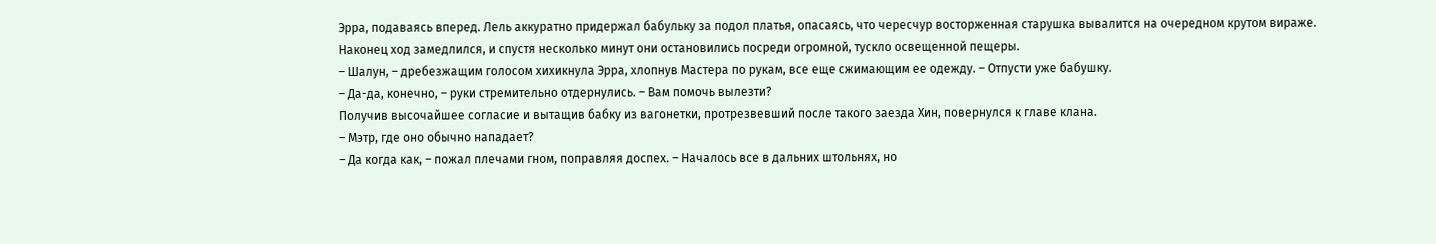Эрра, подаваясь вперед. Лель аккуратно придержал бабульку за подол платья, опасаясь, что чересчур восторженная старушка вывалится на очередном крутом вираже.
Наконец ход замедлился, и спустя несколько минут они остановились посреди огромной, тускло освещенной пещеры.
– Шалун, – дребезжащим голосом хихикнула Эрра, хлопнув Мастера по рукам, все еще сжимающим ее одежду. – Отпусти уже бабушку.
– Да-да, конечно, – руки стремительно отдернулись. – Вам помочь вылезти?
Получив высочайшее согласие и вытащив бабку из вагонетки, протрезвевший после такого заезда Хин, повернулся к главе клана.
– Мэтр, где оно обычно нападает?
– Да когда как, – пожал плечами гном, поправляя доспех. – Началось все в дальних штольнях, но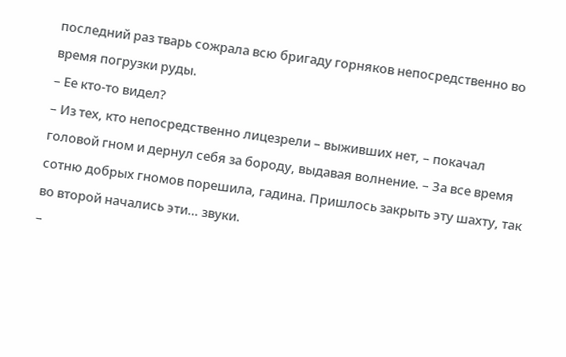последний раз тварь сожрала всю бригаду горняков непосредственно во время погрузки руды.
– Ее кто-то видел?
– Из тех, кто непосредственно лицезрели – выживших нет, – покачал головой гном и дернул себя за бороду, выдавая волнение. – За все время сотню добрых гномов порешила, гадина. Пришлось закрыть эту шахту, так во второй начались эти… звуки.
–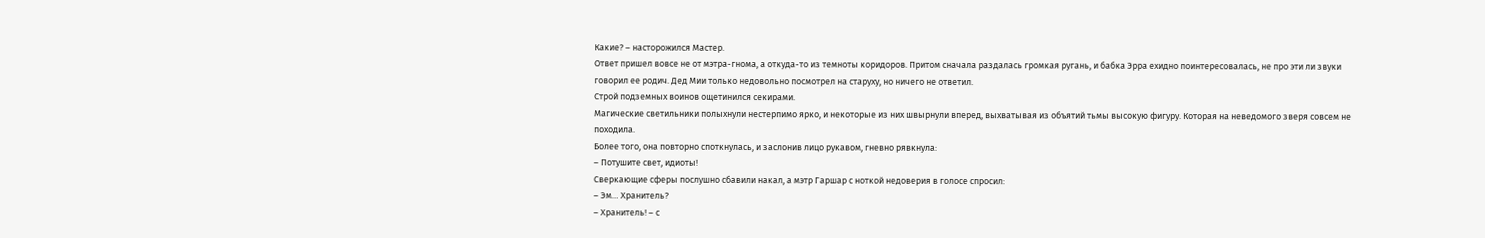Какие? – насторожился Мастер.
Ответ пришел вовсе не от мэтра-гнома, а откуда-то из темноты коридоров. Притом сначала раздалась громкая ругань, и бабка Эрра ехидно поинтересовалась, не про эти ли звуки говорил ее родич. Дед Мии только недовольно посмотрел на старуху, но ничего не ответил.
Строй подземных воинов ощетинился секирами.
Магические светильники полыхнули нестерпимо ярко, и некоторые из них швырнули вперед, выхватывая из объятий тьмы высокую фигуру. Которая на неведомого зверя совсем не походила.
Более того, она повторно споткнулась, и заслонив лицо рукавом, гневно рявкнула:
– Потушите свет, идиоты!
Сверкающие сферы послушно сбавили накал, а мэтр Гаршар с ноткой недоверия в голосе спросил:
– Эм… Хранитель?
– Хранитель! – с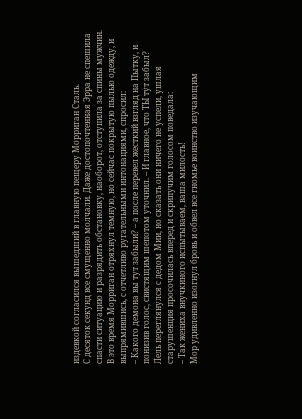издевкой согласился вышедший в главную пещеру Морриган Сталь.
С десяток секунд все смущенно молчали. Даже достопочтенная Эрра не спешила спасти ситуацию и разрядить обстановку, наоборот, отступила за спины мужчин.
В это время Морриган отряхнул темную, но сейчас покрытую пылью одежду, и выпрямившись, с отчетливо ругательными интонациями, спросил:
– Какого демона вы тут забыли? – а после перевел жесткий взгляд на Пытку, и понизив голос, свистящим шепотом уточнил. – И главное, что ТЫ тут забыл?
Лель переглянулся с дедом Мии, но сказать они ничего не успели, ушлая старушенция просочилась вперед и скрипучим голосом поведала:
– Так жениха внучкиного испытываем, ваша милость!
Мор удивленно изогнул бровь и обвел все гномье воинство изучающим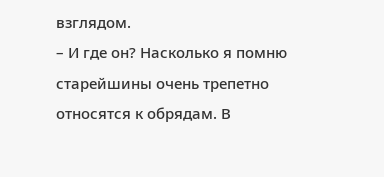взглядом.
– И где он? Насколько я помню старейшины очень трепетно относятся к обрядам. В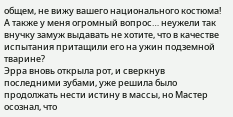общем, не вижу вашего национального костюма! А также у меня огромный вопрос… неужели так внучку замуж выдавать не хотите, что в качестве испытания притащили его на ужин подземной тварине?
Эрра вновь открыла рот, и сверкнув последними зубами, уже решила было продолжать нести истину в массы, но Мастер осознал, что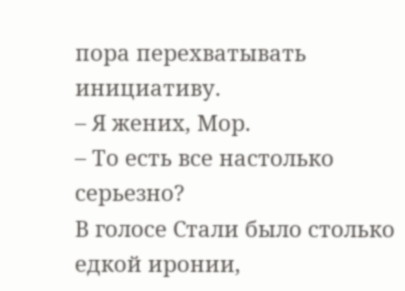пора перехватывать инициативу.
– Я жених, Мор.
– То есть все настолько серьезно?
В голосе Стали было столько едкой иронии,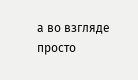а во взгляде просто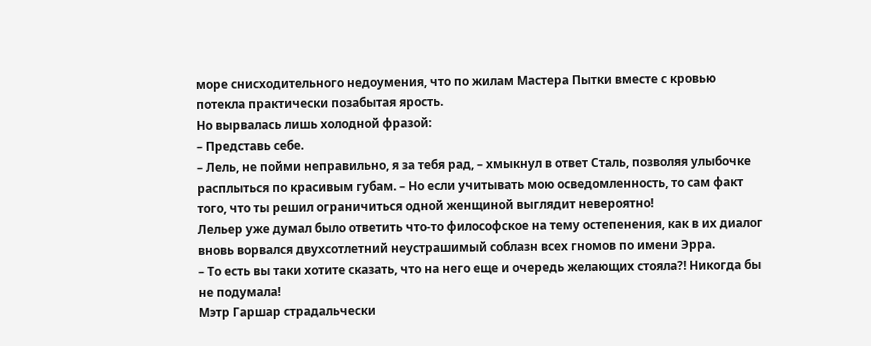море снисходительного недоумения, что по жилам Мастера Пытки вместе с кровью потекла практически позабытая ярость.
Но вырвалась лишь холодной фразой:
– Представь себе.
– Лель, не пойми неправильно, я за тебя рад, – хмыкнул в ответ Сталь, позволяя улыбочке расплыться по красивым губам. – Но если учитывать мою осведомленность, то сам факт того, что ты решил ограничиться одной женщиной выглядит невероятно!
Лельер уже думал было ответить что-то философское на тему остепенения, как в их диалог вновь ворвался двухсотлетний неустрашимый соблазн всех гномов по имени Эрра.
– То есть вы таки хотите сказать, что на него еще и очередь желающих стояла?! Никогда бы не подумала!
Мэтр Гаршар страдальчески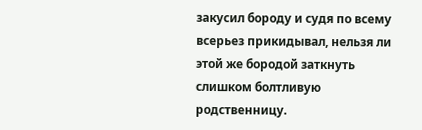закусил бороду и судя по всему всерьез прикидывал, нельзя ли этой же бородой заткнуть слишком болтливую родственницу.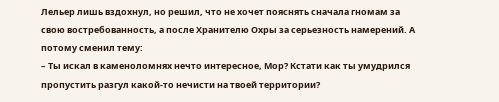Лельер лишь вздохнул, но решил, что не хочет пояснять сначала гномам за свою востребованность, а после Хранителю Охры за серьезность намерений. А потому сменил тему:
– Ты искал в каменоломнях нечто интересное, Мор? Кстати как ты умудрился пропустить разгул какой-то нечисти на твоей территории?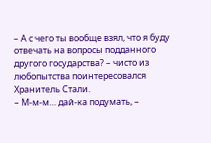– А с чего ты вообще взял, что я буду отвечать на вопросы подданного другого государства? – чисто из любопытства поинтересовался Хранитель Стали.
– М-м-м… дай-ка подумать, –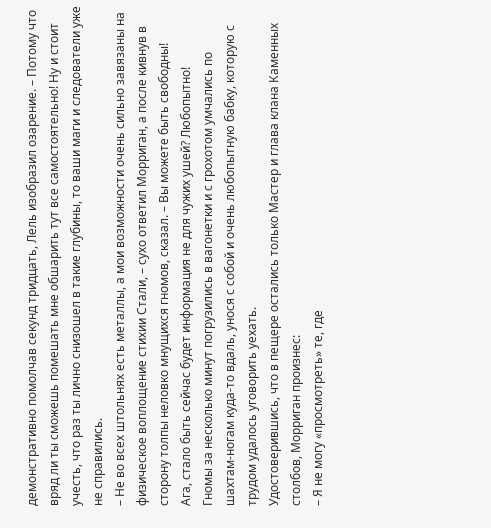демонстративно помолчав секунд тридцать, Лель изобразил озарение. – Потому что вряд ли ты сможешь помешать мне обшарить тут все самостоятельно! Ну и стоит учесть, что раз ты лично снизошел в такие глубины, то ваши маги и следователи уже не справились.
– Не во всех штольнях есть металлы, а мои возможности очень сильно завязаны на физическое воплощение стихии Стали, – сухо ответил Морриган, а после кивнув в сторону толпы неловко мнущихся гномов, сказал. – Вы можете быть свободны!
Ага, стало быть сейчас будет информация не для чужих ушей? Любопытно!
Гномы за несколько минут погрузились в вагонетки и с грохотом умчались по шахтам-ногам куда-то вдаль, унося с собой и очень любопытную бабку, которую с трудом удалось уговорить уехать.
Удостоверившись, что в пещере остались только Мастер и глава клана Каменных столбов, Морриган произнес:
– Я не могу «просмотреть» те, где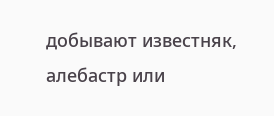добывают известняк, алебастр или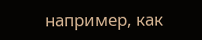например, как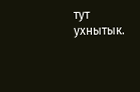тут ухнытык.